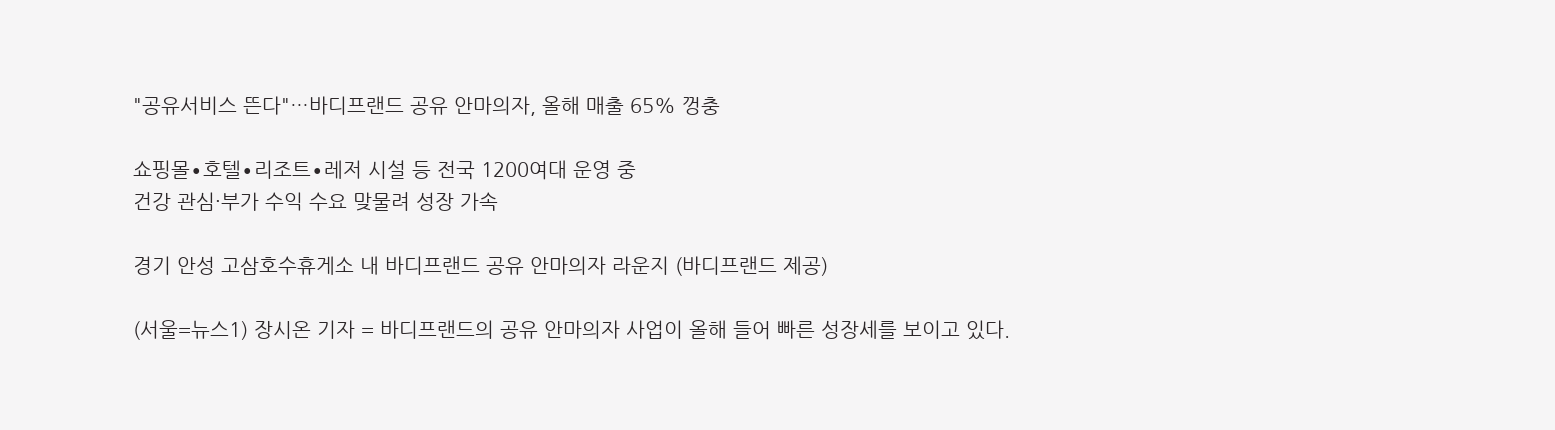"공유서비스 뜬다"…바디프랜드 공유 안마의자, 올해 매출 65% 껑충

쇼핑몰∙호텔∙리조트∙레저 시설 등 전국 1200여대 운영 중
건강 관심·부가 수익 수요 맞물려 성장 가속

경기 안성 고삼호수휴게소 내 바디프랜드 공유 안마의자 라운지 (바디프랜드 제공)

(서울=뉴스1) 장시온 기자 = 바디프랜드의 공유 안마의자 사업이 올해 들어 빠른 성장세를 보이고 있다.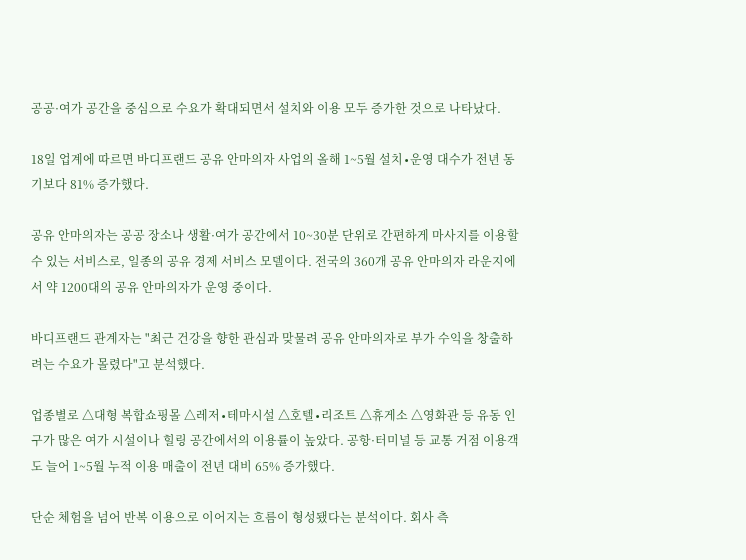공공·여가 공간을 중심으로 수요가 확대되면서 설치와 이용 모두 증가한 것으로 나타났다.

18일 업계에 따르면 바디프랜드 공유 안마의자 사업의 올해 1~5월 설치∙운영 대수가 전년 동기보다 81% 증가했다.

공유 안마의자는 공공 장소나 생활·여가 공간에서 10~30분 단위로 간편하게 마사지를 이용할 수 있는 서비스로, 일종의 공유 경제 서비스 모델이다. 전국의 360개 공유 안마의자 라운지에서 약 1200대의 공유 안마의자가 운영 중이다.

바디프랜드 관계자는 "최근 건강을 향한 관심과 맞물려 공유 안마의자로 부가 수익을 창출하려는 수요가 몰렸다"고 분석했다.

업종별로 △대형 복합쇼핑몰 △레저∙테마시설 △호텔∙리조트 △휴게소 △영화관 등 유동 인구가 많은 여가 시설이나 힐링 공간에서의 이용률이 높았다. 공항·터미널 등 교통 거점 이용객도 늘어 1~5월 누적 이용 매출이 전년 대비 65% 증가했다.

단순 체험을 넘어 반복 이용으로 이어지는 흐름이 형성됐다는 분석이다. 회사 측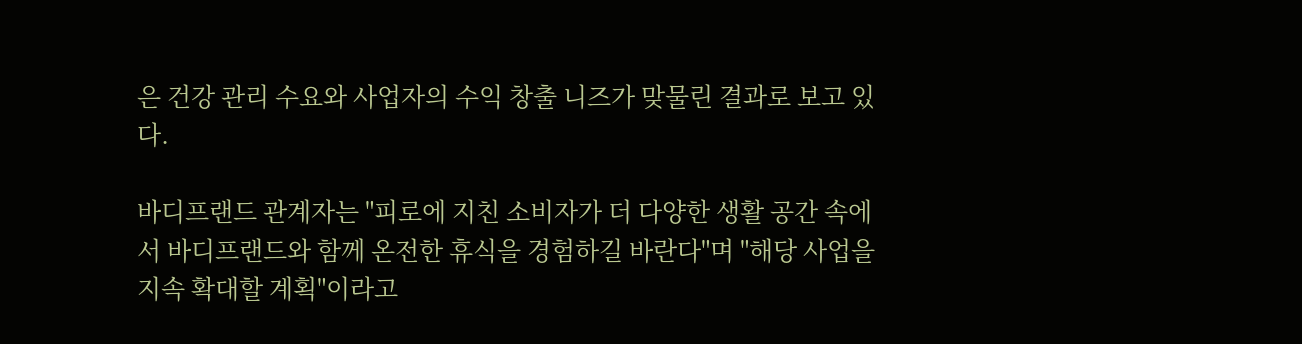은 건강 관리 수요와 사업자의 수익 창출 니즈가 맞물린 결과로 보고 있다.

바디프랜드 관계자는 "피로에 지친 소비자가 더 다양한 생활 공간 속에서 바디프랜드와 함께 온전한 휴식을 경험하길 바란다"며 "해당 사업을 지속 확대할 계획"이라고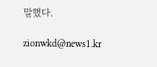말했다.

zionwkd@news1.kr